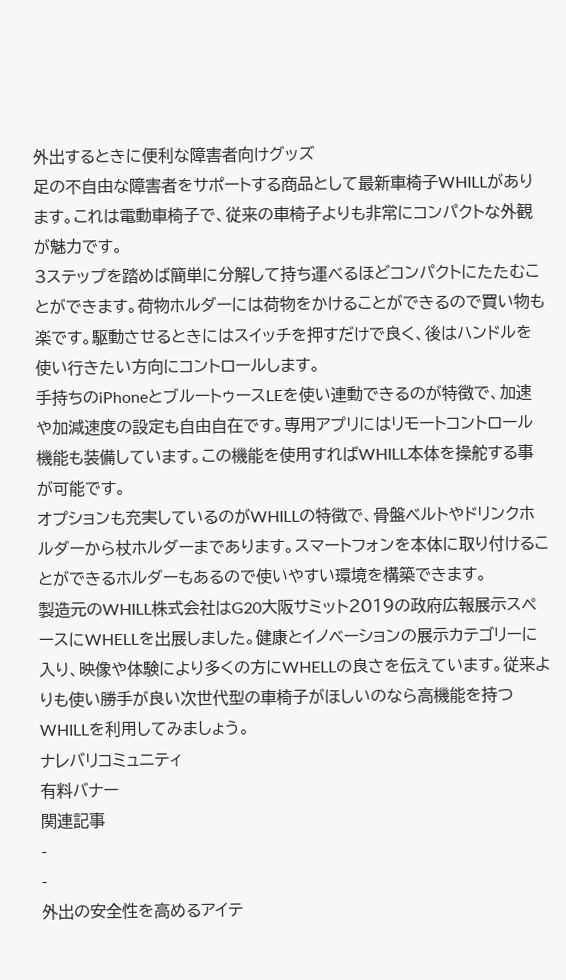外出するときに便利な障害者向けグッズ
足の不自由な障害者をサポートする商品として最新車椅子WHILLがあります。これは電動車椅子で、従来の車椅子よりも非常にコンパクトな外観が魅力です。
3ステップを踏めば簡単に分解して持ち運べるほどコンパクトにたたむことができます。荷物ホルダーには荷物をかけることができるので買い物も楽です。駆動させるときにはスイッチを押すだけで良く、後はハンドルを使い行きたい方向にコントロールします。
手持ちのiPhoneとブルートゥースLEを使い連動できるのが特徴で、加速や加減速度の設定も自由自在です。専用アプリにはリモートコントロール機能も装備しています。この機能を使用すればWHILL本体を操舵する事が可能です。
オプションも充実しているのがWHILLの特徴で、骨盤ベルトやドリンクホルダーから杖ホルダーまであります。スマートフォンを本体に取り付けることができるホルダーもあるので使いやすい環境を構築できます。
製造元のWHILL株式会社はG20大阪サミット2019の政府広報展示スペースにWHELLを出展しました。健康とイノベーションの展示カテゴリーに入り、映像や体験により多くの方にWHELLの良さを伝えています。従来よりも使い勝手が良い次世代型の車椅子がほしいのなら高機能を持つWHILLを利用してみましょう。
ナレバリコミュニティ
有料バナー
関連記事
-
-
外出の安全性を高めるアイテ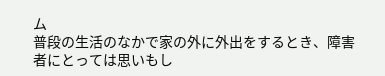ム
普段の生活のなかで家の外に外出をするとき、障害者にとっては思いもし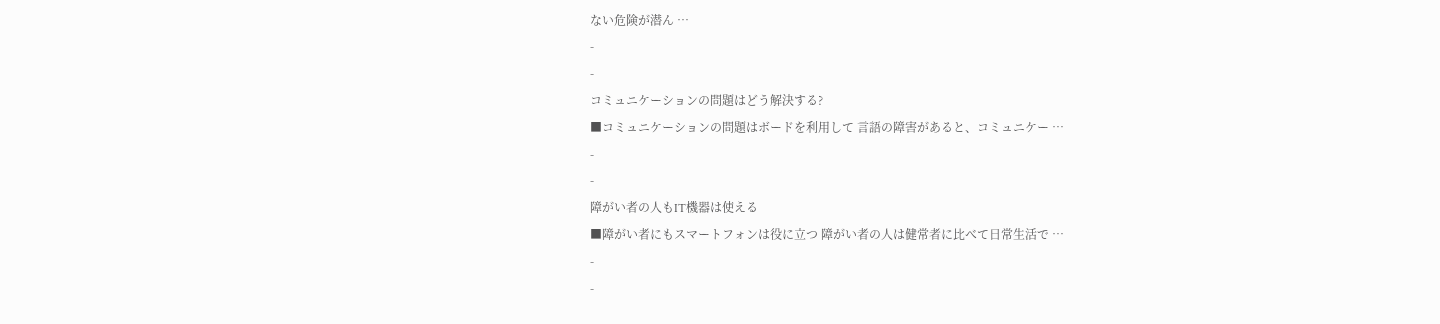ない危険が潜ん …
-
-
コミュニケーションの問題はどう解決する?
■コミュニケーションの問題はボードを利用して 言語の障害があると、コミュニケー …
-
-
障がい者の人もIT機器は使える
■障がい者にもスマートフォンは役に立つ 障がい者の人は健常者に比べて日常生活で …
-
-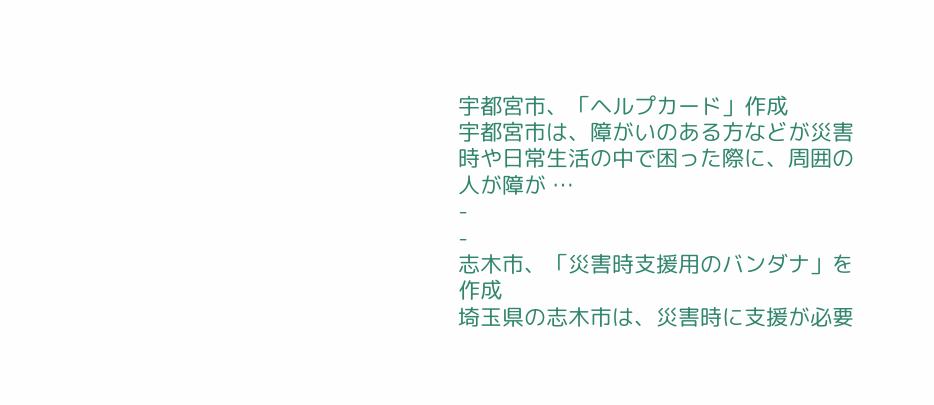宇都宮市、「ヘルプカード」作成
宇都宮市は、障がいのある方などが災害時や日常生活の中で困った際に、周囲の人が障が …
-
-
志木市、「災害時支援用のバンダナ」を作成
埼玉県の志木市は、災害時に支援が必要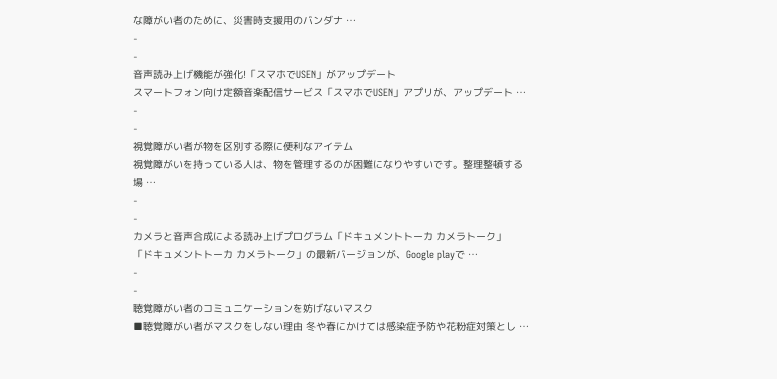な障がい者のために、災害時支援用のバンダナ …
-
-
音声読み上げ機能が強化!「スマホでUSEN」がアップデート
スマートフォン向け定額音楽配信サービス「スマホでUSEN」アプリが、アップデート …
-
-
視覚障がい者が物を区別する際に便利なアイテム
視覚障がいを持っている人は、物を管理するのが困難になりやすいです。整理整頓する場 …
-
-
カメラと音声合成による読み上げプログラム「ドキュメントトーカ カメラトーク」
「ドキュメントトーカ カメラトーク」の最新バージョンが、Google playで …
-
-
聴覚障がい者のコミュニケーションを妨げないマスク
■聴覚障がい者がマスクをしない理由 冬や春にかけては感染症予防や花粉症対策とし …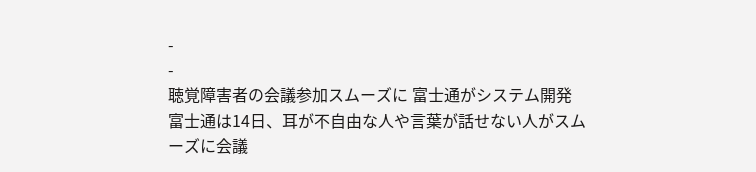-
-
聴覚障害者の会議参加スムーズに 富士通がシステム開発
富士通は14日、耳が不自由な人や言葉が話せない人がスムーズに会議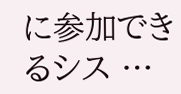に参加できるシス …